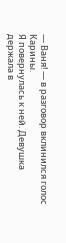— Ваня! — в разговор вклинился голос Карины.
Я повернулась к ней. Девушка держала в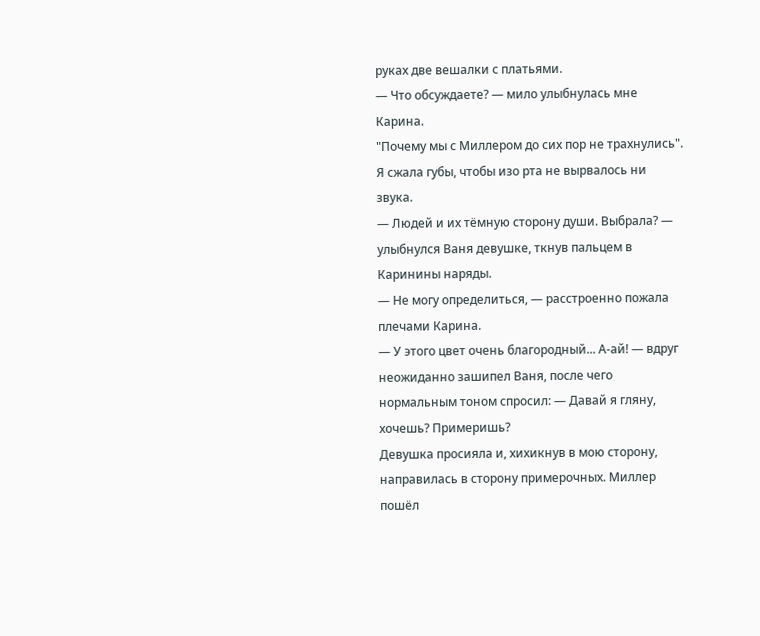руках две вешалки с платьями.
— Что обсуждаете? — мило улыбнулась мне Карина.
"Почему мы с Миллером до сих пор не трахнулись".
Я сжала губы, чтобы изо рта не вырвалось ни звука.
— Людей и их тёмную сторону души. Выбрала? — улыбнулся Ваня девушке, ткнув пальцем в Каринины наряды.
— Не могу определиться, — расстроенно пожала плечами Карина.
— У этого цвет очень благородный... А-ай! — вдруг неожиданно зашипел Ваня, после чего нормальным тоном спросил: — Давай я гляну, хочешь? Примеришь?
Девушка просияла и, хихикнув в мою сторону, направилась в сторону примерочных. Миллер пошёл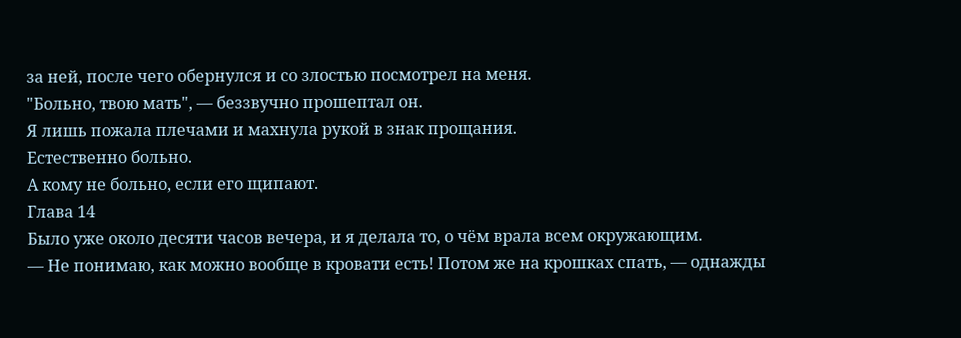за ней, после чего обернулся и со злостью посмотрел на меня.
"Больно, твою мать", — беззвучно прошептал он.
Я лишь пожала плечами и махнула рукой в знак прощания.
Естественно больно.
А кому не больно, если его щипают.
Глава 14
Было уже около десяти часов вечера, и я делала то, о чём врала всем окружающим.
— Не понимаю, как можно вообще в кровати есть! Потом же на крошках спать, — однажды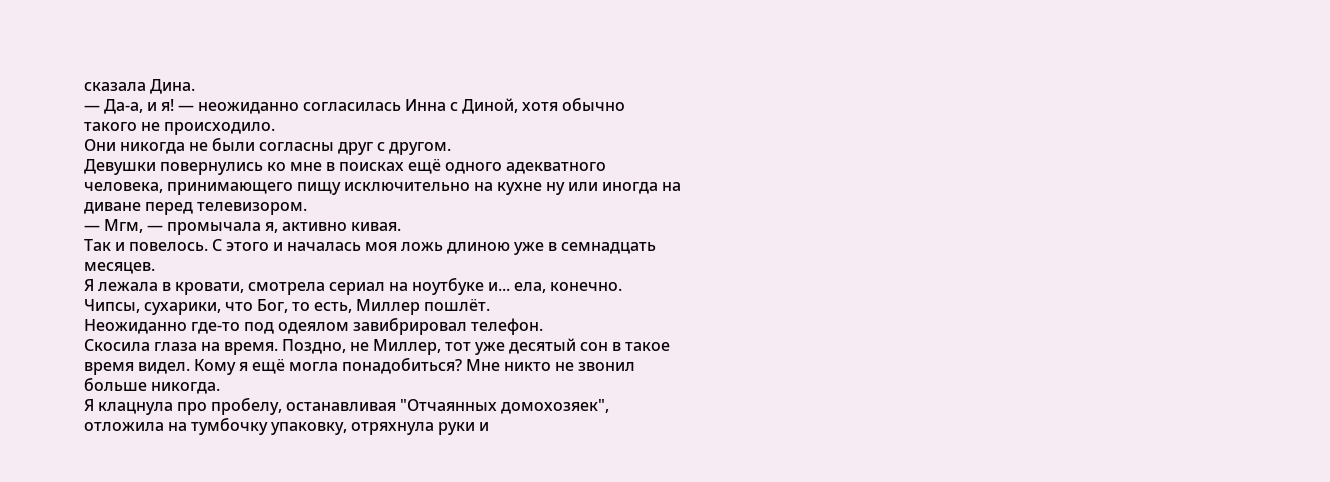сказала Дина.
— Да-а, и я! — неожиданно согласилась Инна с Диной, хотя обычно такого не происходило.
Они никогда не были согласны друг с другом.
Девушки повернулись ко мне в поисках ещё одного адекватного человека, принимающего пищу исключительно на кухне ну или иногда на диване перед телевизором.
— Мгм, — промычала я, активно кивая.
Так и повелось. С этого и началась моя ложь длиною уже в семнадцать месяцев.
Я лежала в кровати, смотрела сериал на ноутбуке и... ела, конечно. Чипсы, сухарики, что Бог, то есть, Миллер пошлёт.
Неожиданно где-то под одеялом завибрировал телефон.
Скосила глаза на время. Поздно, не Миллер, тот уже десятый сон в такое время видел. Кому я ещё могла понадобиться? Мне никто не звонил больше никогда.
Я клацнула про пробелу, останавливая "Отчаянных домохозяек", отложила на тумбочку упаковку, отряхнула руки и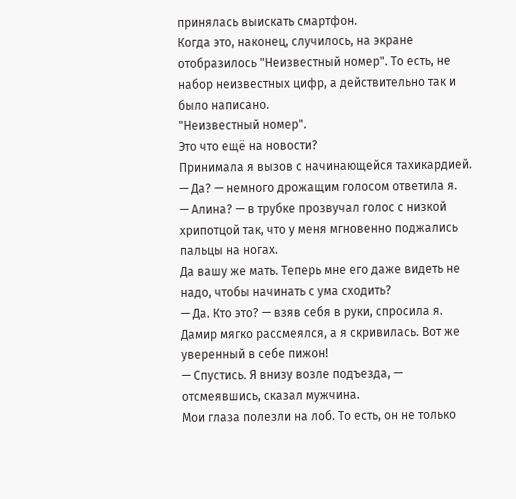принялась выискать смартфон.
Когда это, наконец, случилось, на экране отобразилось "Неизвестный номер". То есть, не набор неизвестных цифр, а действительно так и было написано.
"Неизвестный номер".
Это что ещё на новости?
Принимала я вызов с начинающейся тахикардией.
— Да? — немного дрожащим голосом ответила я.
— Алина? — в трубке прозвучал голос с низкой хрипотцой так, что у меня мгновенно поджались пальцы на ногах.
Да вашу же мать. Теперь мне его даже видеть не надо, чтобы начинать с ума сходить?
— Да. Кто это? — взяв себя в руки, спросила я.
Дамир мягко рассмеялся, а я скривилась. Вот же уверенный в себе пижон!
— Спустись. Я внизу возле подъезда, — отсмеявшись, сказал мужчина.
Мои глаза полезли на лоб. То есть, он не только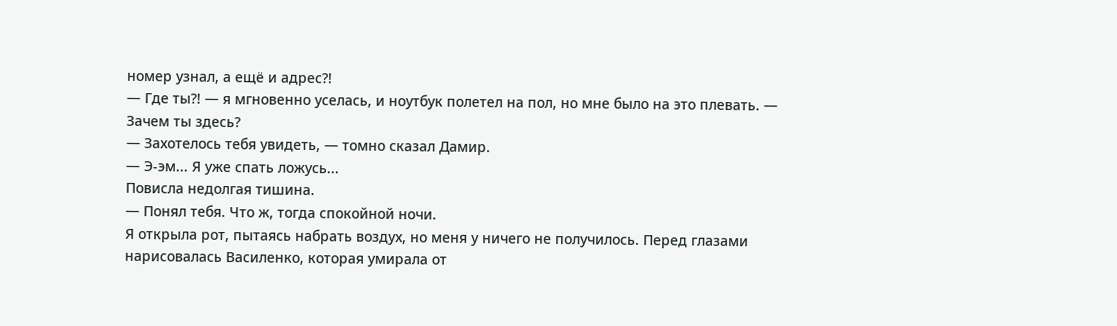номер узнал, а ещё и адрес?!
— Где ты?! — я мгновенно уселась, и ноутбук полетел на пол, но мне было на это плевать. — Зачем ты здесь?
— Захотелось тебя увидеть, — томно сказал Дамир.
— Э-эм... Я уже спать ложусь...
Повисла недолгая тишина.
— Понял тебя. Что ж, тогда спокойной ночи.
Я открыла рот, пытаясь набрать воздух, но меня у ничего не получилось. Перед глазами нарисовалась Василенко, которая умирала от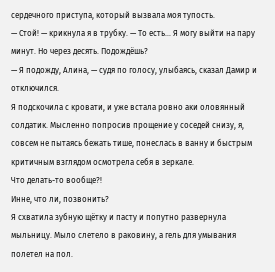сердечного приступа, который вызвала моя тупость.
— Стой! — крикнула я в трубку. — То есть... Я могу выйти на пару минут. Но через десять. Подождёшь?
— Я подожду, Алина, — судя по голосу, улыбаясь, сказал Дамир и отключился.
Я подскочила с кровати, и уже встала ровно аки оловянный солдатик. Мысленно попросив прощение у соседей снизу, я, совсем не пытаясь бежать тише, понеслась в ванну и быстрым критичным взглядом осмотрела себя в зеркале.
Что делать-то вообще?!
Инне, что ли, позвонить?
Я схватила зубную щётку и пасту и попутно развернула мыльницу. Мыло слетело в раковину, а гель для умывания полетел на пол.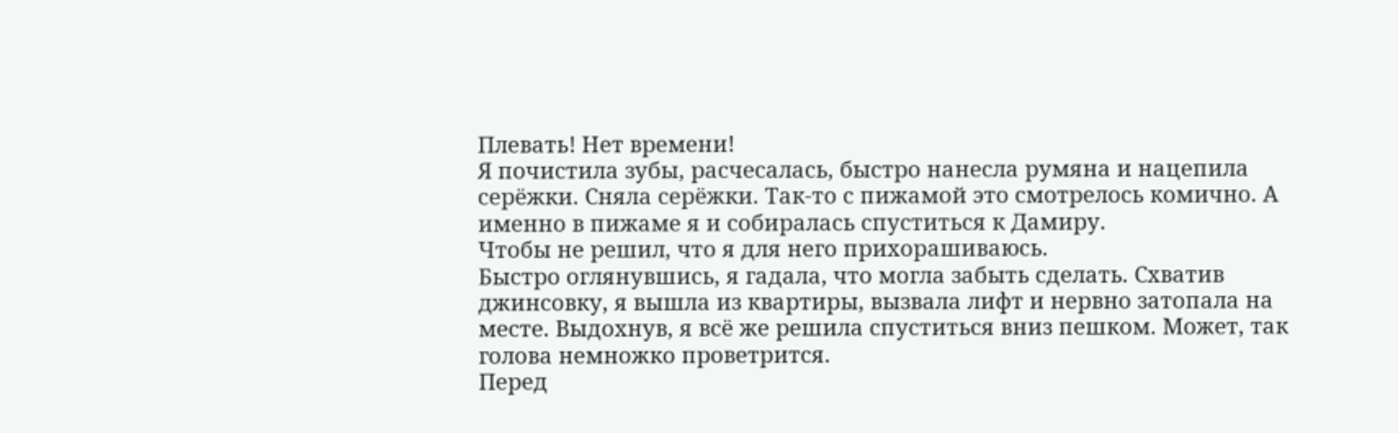Плевать! Нет времени!
Я почистила зубы, расчесалась, быстро нанесла румяна и нацепила серёжки. Сняла серёжки. Так-то с пижамой это смотрелось комично. А именно в пижаме я и собиралась спуститься к Дамиру.
Чтобы не решил, что я для него прихорашиваюсь.
Быстро оглянувшись, я гадала, что могла забыть сделать. Схватив джинсовку, я вышла из квартиры, вызвала лифт и нервно затопала на месте. Выдохнув, я всё же решила спуститься вниз пешком. Может, так голова немножко проветрится.
Перед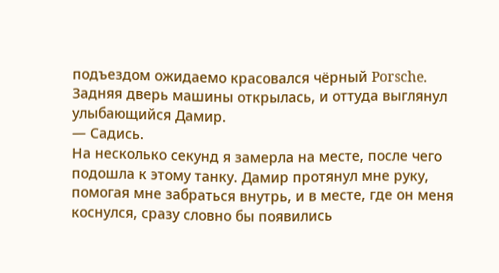подъездом ожидаемо красовался чёрный Porsche. Задняя дверь машины открылась, и оттуда выглянул улыбающийся Дамир.
— Садись.
На несколько секунд я замерла на месте, после чего подошла к этому танку. Дамир протянул мне руку, помогая мне забраться внутрь, и в месте, где он меня коснулся, сразу словно бы появились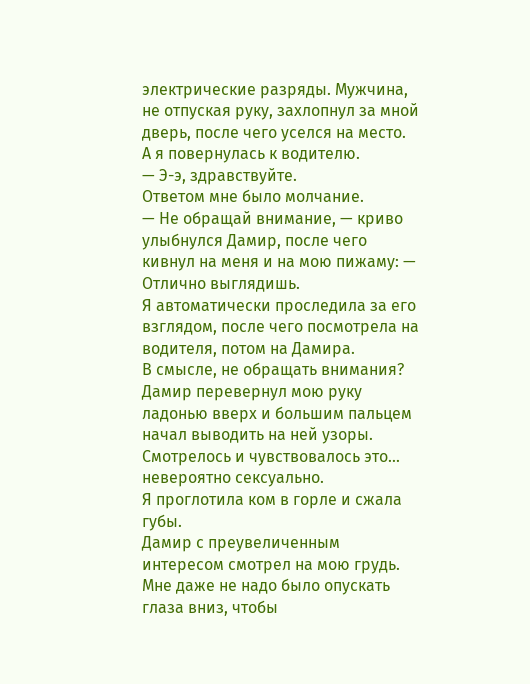электрические разряды. Мужчина, не отпуская руку, захлопнул за мной дверь, после чего уселся на место.
А я повернулась к водителю.
— Э-э, здравствуйте.
Ответом мне было молчание.
— Не обращай внимание, — криво улыбнулся Дамир, после чего кивнул на меня и на мою пижаму: — Отлично выглядишь.
Я автоматически проследила за его взглядом, после чего посмотрела на водителя, потом на Дамира.
В смысле, не обращать внимания?
Дамир перевернул мою руку ладонью вверх и большим пальцем начал выводить на ней узоры. Смотрелось и чувствовалось это... невероятно сексуально.
Я проглотила ком в горле и сжала губы.
Дамир с преувеличенным интересом смотрел на мою грудь. Мне даже не надо было опускать глаза вниз, чтобы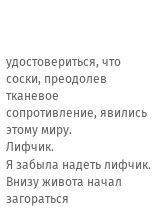удостовериться, что соски, преодолев тканевое сопротивление, явились этому миру.
Лифчик.
Я забыла надеть лифчик.
Внизу живота начал загораться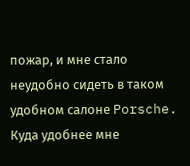пожар, и мне стало неудобно сидеть в таком удобном салоне Porsche. Куда удобнее мне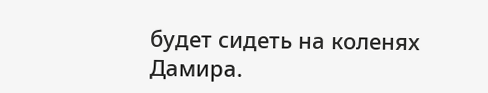будет сидеть на коленях Дамира.